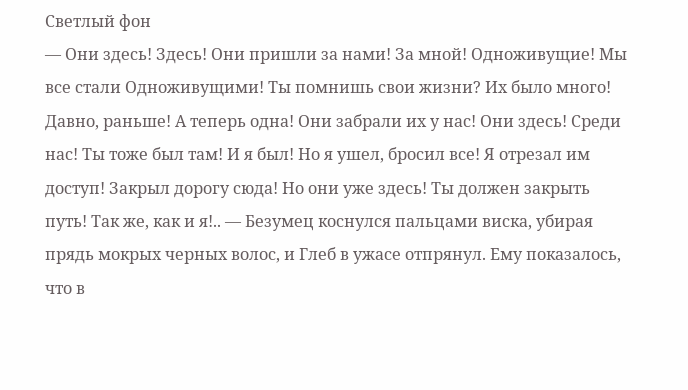Светлый фон
— Они здесь! Здесь! Они пришли за нами! За мной! Одноживущие! Мы все стали Одноживущими! Ты помнишь свои жизни? Их было много! Давно, раньше! А теперь одна! Они забрали их у нас! Они здесь! Среди нас! Ты тоже был там! И я был! Но я ушел, бросил все! Я отрезал им доступ! Закрыл дорогу сюда! Но они уже здесь! Ты должен закрыть путь! Так же, как и я!.. — Безумец коснулся пальцами виска, убирая прядь мокрых черных волос, и Глеб в ужасе отпрянул. Ему показалось, что в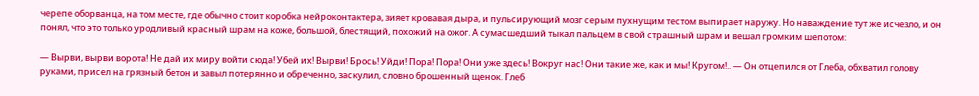черепе оборванца, на том месте, где обычно стоит коробка нейроконтактера, зияет кровавая дыра, и пульсирующий мозг серым пухнущим тестом выпирает наружу. Но наваждение тут же исчезло, и он понял, что это только уродливый красный шрам на коже, большой, блестящий, похожий на ожог. А сумасшедший тыкал пальцем в свой страшный шрам и вешал громким шепотом:

— Вырви, вырви ворота! Не дай их миру войти сюда! Убей их! Вырви! Брось! Уйди! Пора! Пора! Они уже здесь! Вокруг нас! Они такие же, как и мы! Кругом!.. — Он отцепился от Глеба, обхватил голову руками, присел на грязный бетон и завыл потерянно и обреченно, заскулил, словно брошенный щенок. Глеб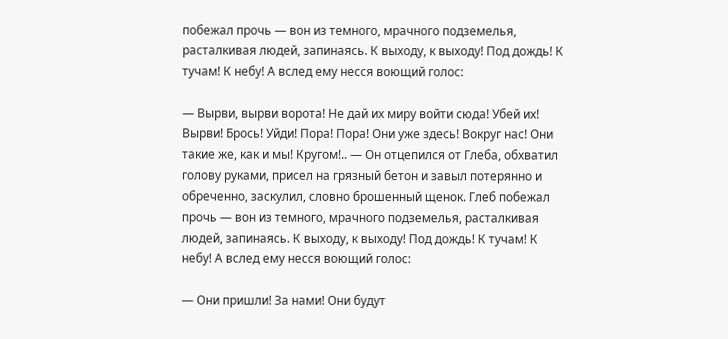побежал прочь — вон из темного, мрачного подземелья, расталкивая людей, запинаясь. К выходу, к выходу! Под дождь! К тучам! К небу! А вслед ему несся воющий голос:

— Вырви, вырви ворота! Не дай их миру войти сюда! Убей их! Вырви! Брось! Уйди! Пора! Пора! Они уже здесь! Вокруг нас! Они такие же, как и мы! Кругом!.. — Он отцепился от Глеба, обхватил голову руками, присел на грязный бетон и завыл потерянно и обреченно, заскулил, словно брошенный щенок. Глеб побежал прочь — вон из темного, мрачного подземелья, расталкивая людей, запинаясь. К выходу, к выходу! Под дождь! К тучам! К небу! А вслед ему несся воющий голос:

— Они пришли! За нами! Они будут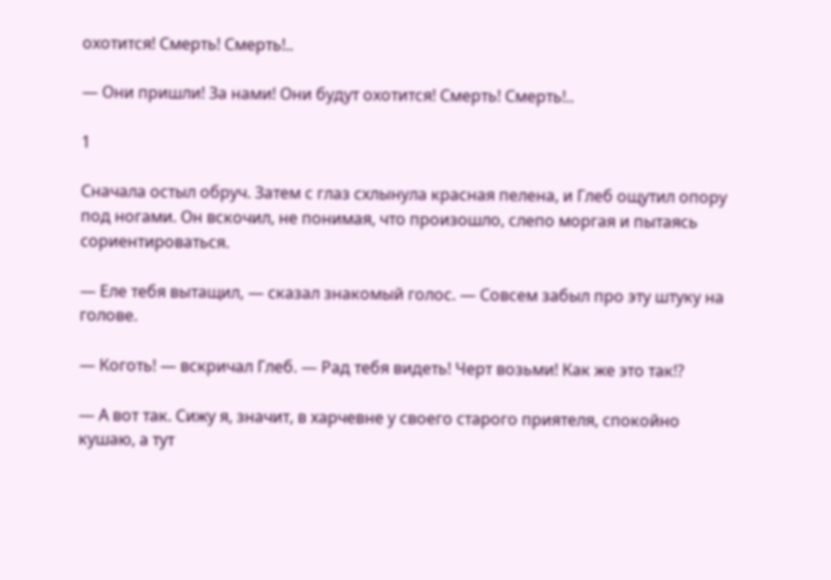охотится! Смерть! Смерть!..

— Они пришли! За нами! Они будут охотится! Смерть! Смерть!..

1

Сначала остыл обруч. Затем с глаз схлынула красная пелена, и Глеб ощутил опору под ногами. Он вскочил, не понимая, что произошло, слепо моргая и пытаясь сориентироваться.

— Еле тебя вытащил, — сказал знакомый голос. — Совсем забыл про эту штуку на голове.

— Коготь! — вскричал Глеб. — Рад тебя видеть! Черт возьми! Как же это так!?

— А вот так. Сижу я, значит, в харчевне у своего старого приятеля, спокойно кушаю, а тут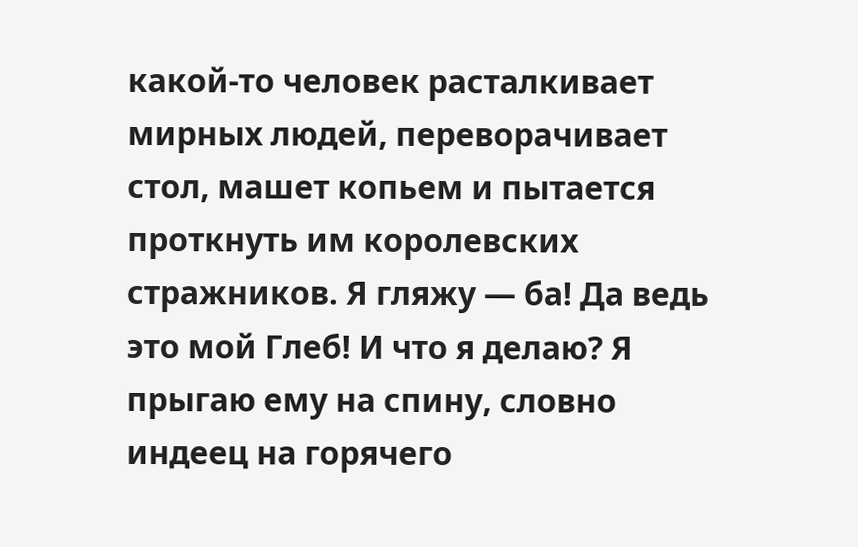какой-то человек расталкивает мирных людей, переворачивает стол, машет копьем и пытается проткнуть им королевских стражников. Я гляжу — ба! Да ведь это мой Глеб! И что я делаю? Я прыгаю ему на спину, словно индеец на горячего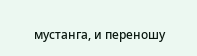мустанга, и переношу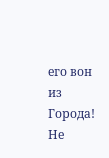его вон из Города! Не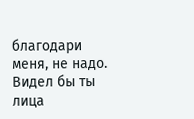благодари меня, не надо. Видел бы ты лица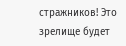стражников! Это зрелище будет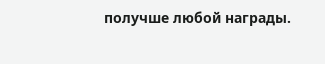получше любой награды.